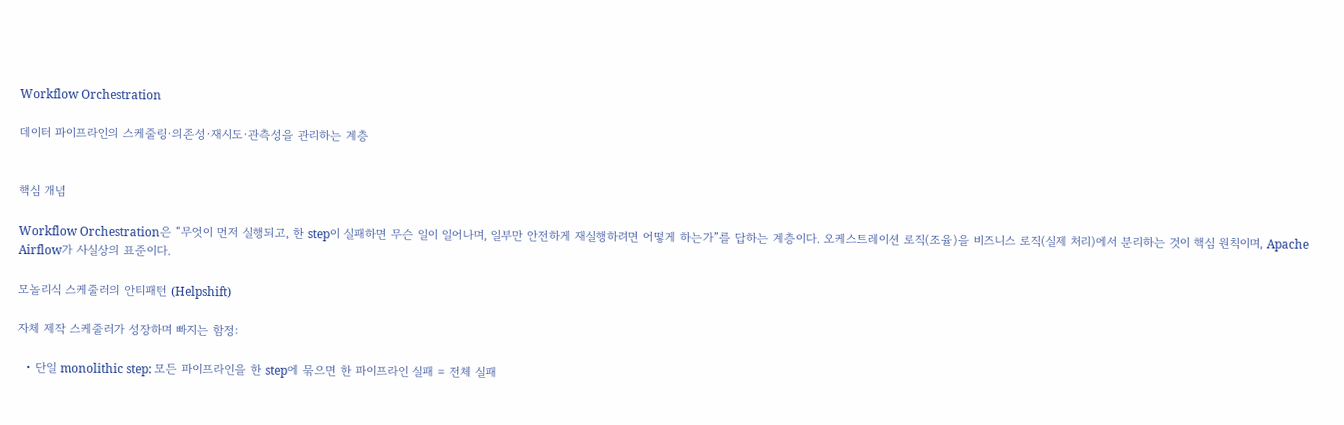Workflow Orchestration

데이터 파이프라인의 스케줄링·의존성·재시도·관측성을 관리하는 계층


핵심 개념

Workflow Orchestration은 “무엇이 먼저 실행되고, 한 step이 실패하면 무슨 일이 일어나며, 일부만 안전하게 재실행하려면 어떻게 하는가”를 답하는 계층이다. 오케스트레이션 로직(조율)을 비즈니스 로직(실제 처리)에서 분리하는 것이 핵심 원칙이며, Apache Airflow가 사실상의 표준이다.

모놀리식 스케줄러의 안티패턴 (Helpshift)

자체 제작 스케줄러가 성장하며 빠지는 함정:

  • 단일 monolithic step: 모든 파이프라인을 한 step에 묶으면 한 파이프라인 실패 = 전체 실패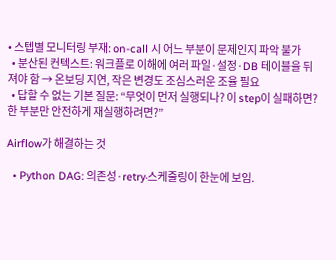• 스텝별 모니터링 부재: on-call 시 어느 부분이 문제인지 파악 불가
  • 분산된 컨텍스트: 워크플로 이해에 여러 파일·설정·DB 테이블을 뒤져야 함 → 온보딩 지연, 작은 변경도 조심스러운 조율 필요
  • 답할 수 없는 기본 질문: “무엇이 먼저 실행되나? 이 step이 실패하면? 한 부분만 안전하게 재실행하려면?”

Airflow가 해결하는 것

  • Python DAG: 의존성·retry·스케줄링이 한눈에 보임.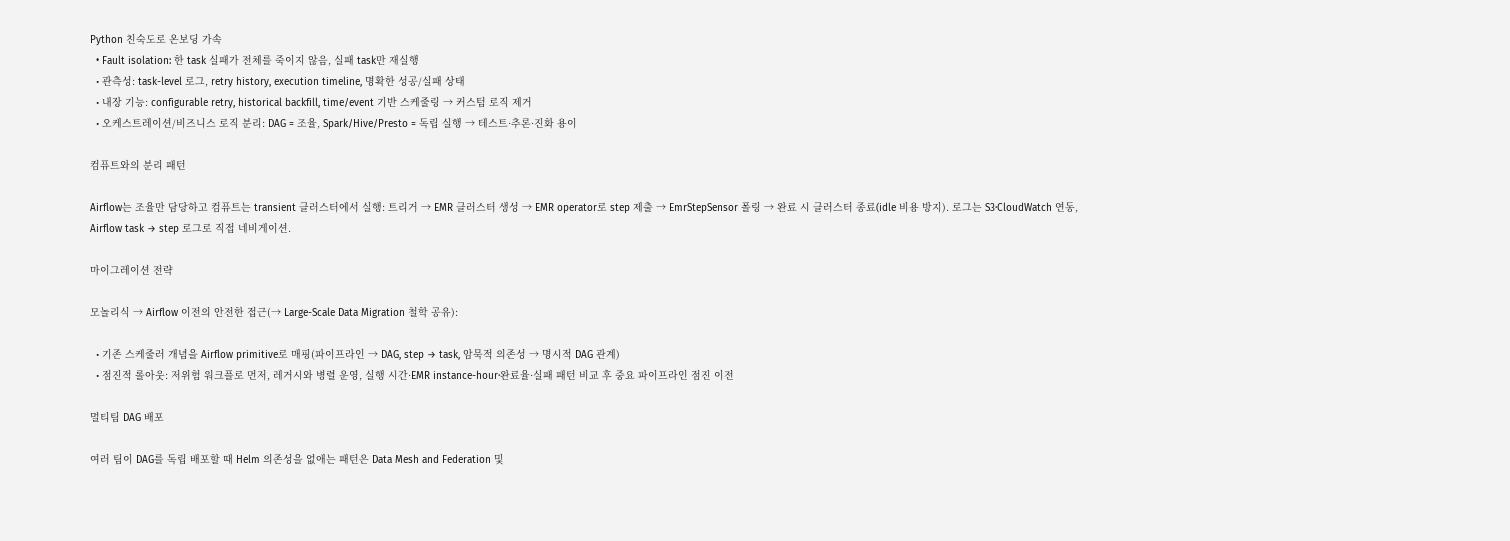Python 친숙도로 온보딩 가속
  • Fault isolation: 한 task 실패가 전체를 죽이지 않음, 실패 task만 재실행
  • 관측성: task-level 로그, retry history, execution timeline, 명확한 성공/실패 상태
  • 내장 기능: configurable retry, historical backfill, time/event 기반 스케줄링 → 커스텀 로직 제거
  • 오케스트레이션/비즈니스 로직 분리: DAG = 조율, Spark/Hive/Presto = 독립 실행 → 테스트·추론·진화 용이

컴퓨트와의 분리 패턴

Airflow는 조율만 담당하고 컴퓨트는 transient 클러스터에서 실행: 트리거 → EMR 클러스터 생성 → EMR operator로 step 제출 → EmrStepSensor 폴링 → 완료 시 클러스터 종료(idle 비용 방지). 로그는 S3·CloudWatch 연동, Airflow task → step 로그로 직접 네비게이션.

마이그레이션 전략

모놀리식 → Airflow 이전의 안전한 접근(→ Large-Scale Data Migration 철학 공유):

  • 기존 스케줄러 개념을 Airflow primitive로 매핑(파이프라인 → DAG, step → task, 암묵적 의존성 → 명시적 DAG 관계)
  • 점진적 롤아웃: 저위험 워크플로 먼저, 레거시와 병렬 운영, 실행 시간·EMR instance-hour·완료율·실패 패턴 비교 후 중요 파이프라인 점진 이전

멀티팀 DAG 배포

여러 팀이 DAG를 독립 배포할 때 Helm 의존성을 없애는 패턴은 Data Mesh and Federation 및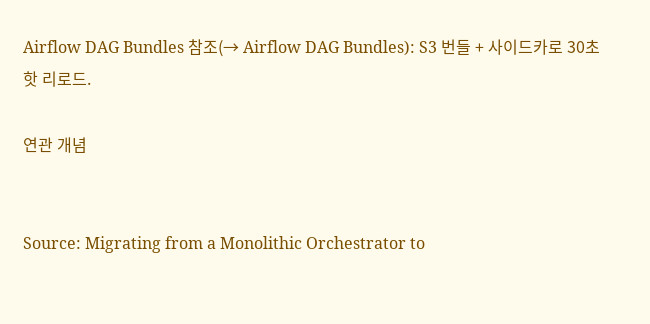Airflow DAG Bundles 참조(→ Airflow DAG Bundles): S3 번들 + 사이드카로 30초 핫 리로드.

연관 개념


Source: Migrating from a Monolithic Orchestrator to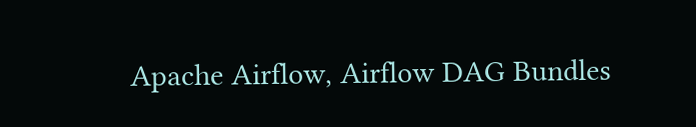Apache Airflow, Airflow DAG Bundles